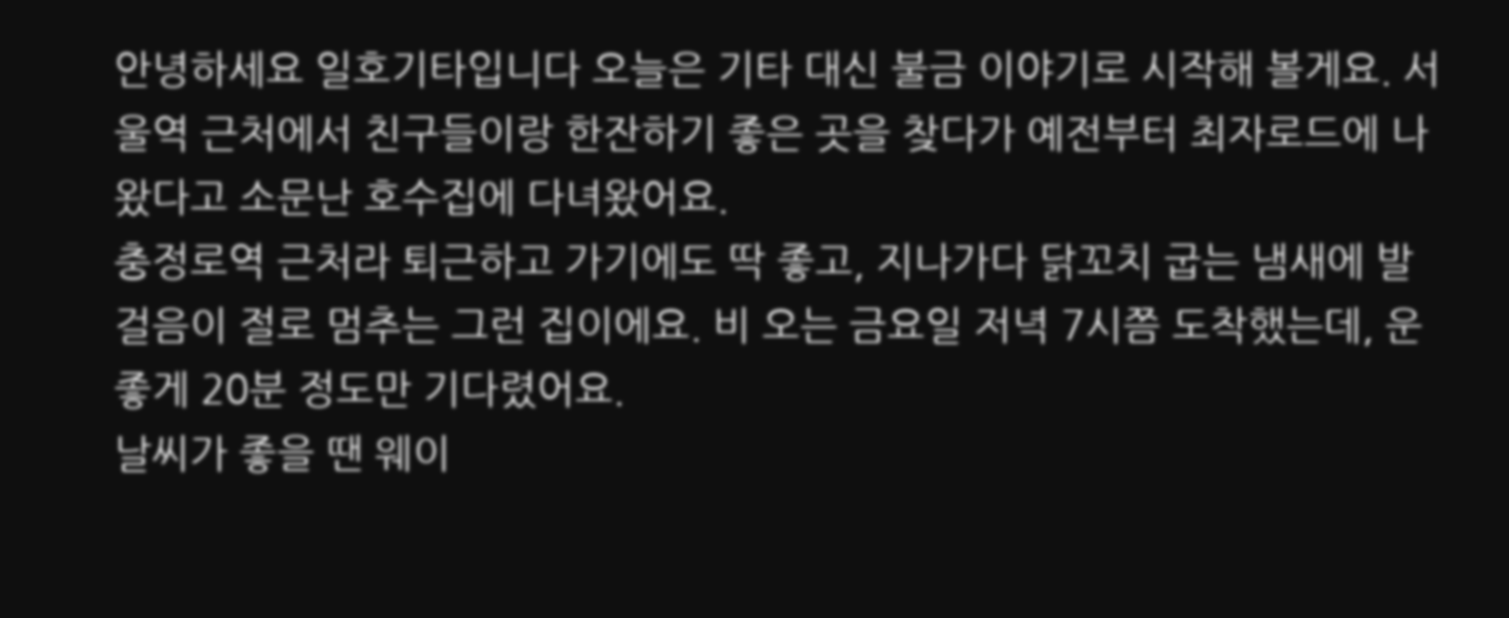안녕하세요 일호기타입니다 오늘은 기타 대신 불금 이야기로 시작해 볼게요. 서울역 근처에서 친구들이랑 한잔하기 좋은 곳을 찾다가 예전부터 최자로드에 나왔다고 소문난 호수집에 다녀왔어요.
충정로역 근처라 퇴근하고 가기에도 딱 좋고, 지나가다 닭꼬치 굽는 냄새에 발걸음이 절로 멈추는 그런 집이에요. 비 오는 금요일 저녁 7시쯤 도착했는데, 운 좋게 20분 정도만 기다렸어요.
날씨가 좋을 땐 웨이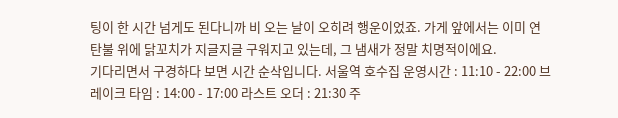팅이 한 시간 넘게도 된다니까 비 오는 날이 오히려 행운이었죠. 가게 앞에서는 이미 연탄불 위에 닭꼬치가 지글지글 구워지고 있는데, 그 냄새가 정말 치명적이에요.
기다리면서 구경하다 보면 시간 순삭입니다. 서울역 호수집 운영시간 : 11:10 - 22:00 브레이크 타임 : 14:00 - 17:00 라스트 오더 : 21:30 주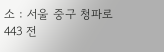소 : 서울 중구 청파로 443 전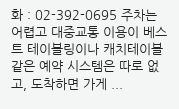화 : 02-392-0695 주차는 어렵고 대중교통 이용이 베스트 테이블링이나 캐치테이블 같은 예약 시스템은 따로 없고, 도착하면 가게 ...